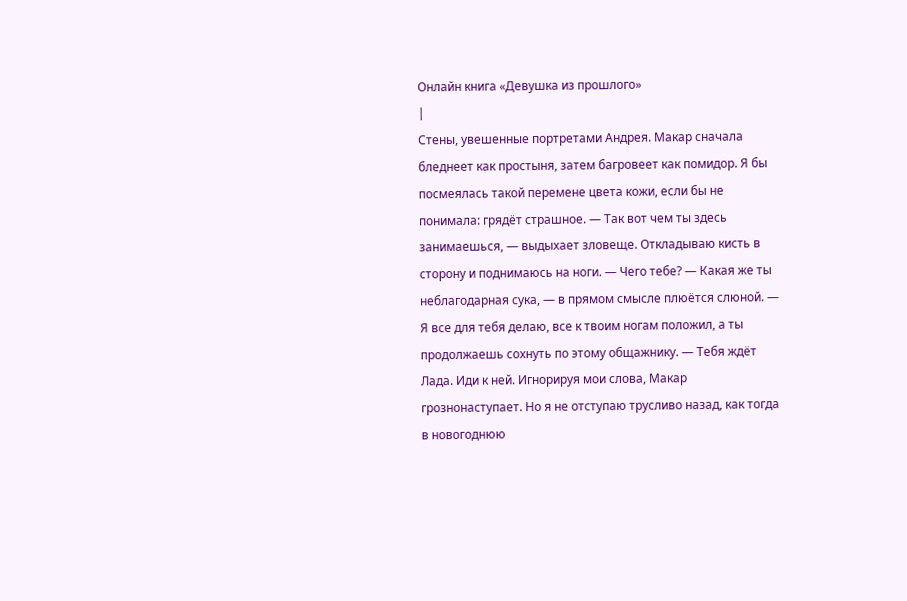Онлайн книга «Девушка из прошлого»
|
Стены, увешенные портретами Андрея. Макар сначала бледнеет как простыня, затем багровеет как помидор. Я бы посмеялась такой перемене цвета кожи, если бы не понимала: грядёт страшное. — Так вот чем ты здесь занимаешься, — выдыхает зловеще. Откладываю кисть в сторону и поднимаюсь на ноги. — Чего тебе? — Какая же ты неблагодарная сука, — в прямом смысле плюётся слюной. — Я все для тебя делаю, все к твоим ногам положил, а ты продолжаешь сохнуть по этому общажнику. — Тебя ждёт Лада. Иди к ней. Игнорируя мои слова, Макар грознонаступает. Но я не отступаю трусливо назад, как тогда в новогоднюю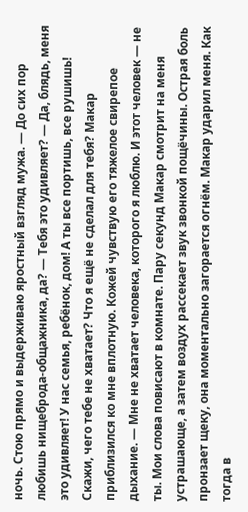ночь. Стою прямо и выдерживаю яростный взгляд мужа. — До сих пор любишь нищеброда-общажника, да? — Тебя это удивляет? — Да, блядь, меня это удивляет! У нас семья, ребёнок, дом! А ты все портишь, все рушишь! Скажи, чего тебе не хватает? Что я ещё не сделал для тебя? Макар приблизился ко мне вплотную. Кожей чувствую его тяжелое свирепое дыхание. — Мне не хватает человека, которого я люблю. И этот человек — не ты. Мои слова повисают в комнате. Пару секунд Макар смотрит на меня устрашающе, а затем воздух рассекает звук звонкой пощёчины. Острая боль пронзает щеку, она моментально загорается огнём. Макар ударил меня. Как тогда в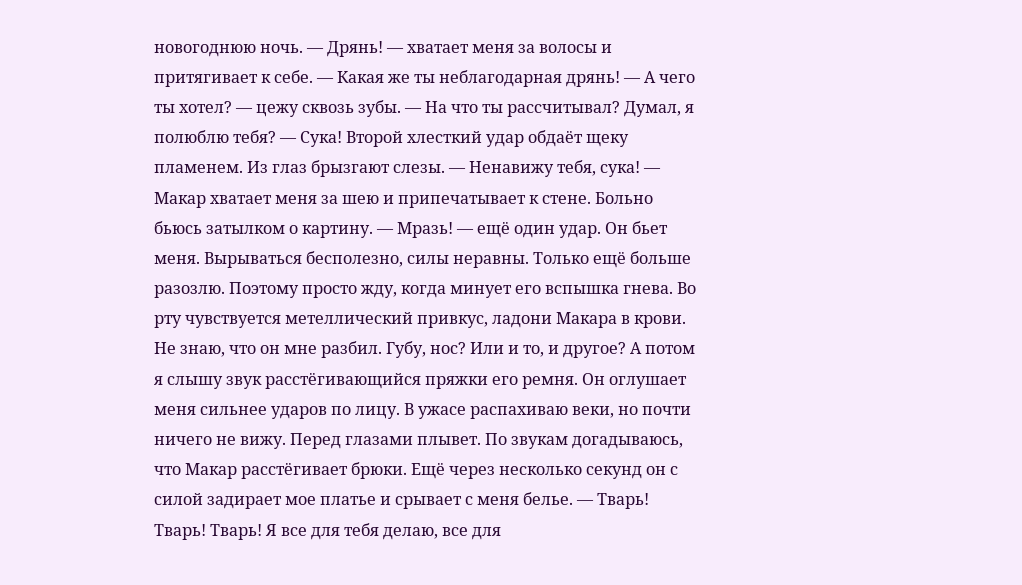новогоднюю ночь. — Дрянь! — хватает меня за волосы и притягивает к себе. — Какая же ты неблагодарная дрянь! — А чего ты хотел? — цежу сквозь зубы. — На что ты рассчитывал? Думал, я полюблю тебя? — Сука! Второй хлесткий удар обдаёт щеку пламенем. Из глаз брызгают слезы. — Ненавижу тебя, сука! — Макар хватает меня за шею и припечатывает к стене. Больно бьюсь затылком о картину. — Мразь! — ещё один удар. Он бьет меня. Вырываться бесполезно, силы неравны. Только ещё больше разозлю. Поэтому просто жду, когда минует его вспышка гнева. Во рту чувствуется метеллический привкус, ладони Макара в крови. Не знаю, что он мне разбил. Губу, нос? Или и то, и другое? А потом я слышу звук расстёгивающийся пряжки его ремня. Он оглушает меня сильнее ударов по лицу. В ужасе распахиваю веки, но почти ничего не вижу. Перед глазами плывет. По звукам догадываюсь, что Макар расстёгивает брюки. Ещё через несколько секунд он с силой задирает мое платье и срывает с меня белье. — Тварь! Тварь! Тварь! Я все для тебя делаю, все для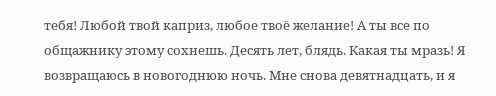тебя! Любой твой каприз, любое твоё желание! А ты все по общажнику этому сохнешь. Десять лет, блядь. Какая ты мразь! Я возвращаюсь в новогоднюю ночь. Мне снова девятнадцать, и я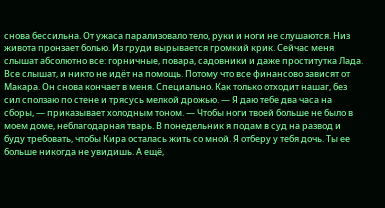снова бессильна. От ужаса парализовало тело, руки и ноги не слушаются. Низ живота пронзает болью. Из груди вырывается громкий крик. Сейчас меня слышат абсолютно все: горничные, повара, садовники и даже проститутка Лада. Все слышат, и никто не идёт на помощь. Потому что все финансово зависят от Макара. Он снова кончает в меня. Специально. Как только отходит нашаг, без сил сползаю по стене и трясусь мелкой дрожью. — Я даю тебе два часа на сборы, — приказывает холодным тоном. — Чтобы ноги твоей больше не было в моем доме, неблагодарная тварь. В понедельник я подам в суд на развод и буду требовать, чтобы Кира осталась жить со мной. Я отберу у тебя дочь. Ты ее больше никогда не увидишь. А ещё,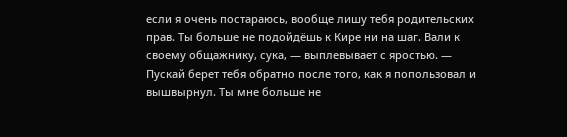если я очень постараюсь, вообще лишу тебя родительских прав. Ты больше не подойдёшь к Кире ни на шаг. Вали к своему общажнику, сука, — выплевывает с яростью. — Пускай берет тебя обратно после того, как я попользовал и вышвырнул. Ты мне больше не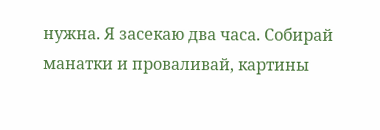нужна. Я засекаю два часа. Собирай манатки и проваливай, картины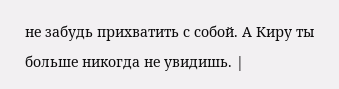не забудь прихватить с собой. А Киру ты больше никогда не увидишь. |